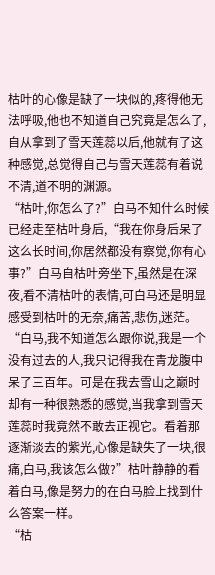枯叶的心像是缺了一块似的,疼得他无法呼吸,他也不知道自己究竟是怎么了,自从拿到了雪天莲蕊以后,他就有了这种感觉,总觉得自己与雪天莲蕊有着说不清,道不明的渊源。
“枯叶,你怎么了?”白马不知什么时候已经走至枯叶身后,“我在你身后呆了这么长时间,你居然都没有察觉,你有心事?”白马自枯叶旁坐下,虽然是在深夜,看不清枯叶的表情,可白马还是明显感受到枯叶的无奈,痛苦,悲伤,迷茫。
“白马,我不知道怎么跟你说,我是一个没有过去的人,我只记得我在青龙腹中呆了三百年。可是在我去雪山之巅时却有一种很熟悉的感觉,当我拿到雪天莲蕊时我竟然不敢去正视它。看着那逐渐淡去的紫光,心像是缺失了一块,很痛,白马,我该怎么做?”枯叶静静的看着白马,像是努力的在白马脸上找到什么答案一样。
“枯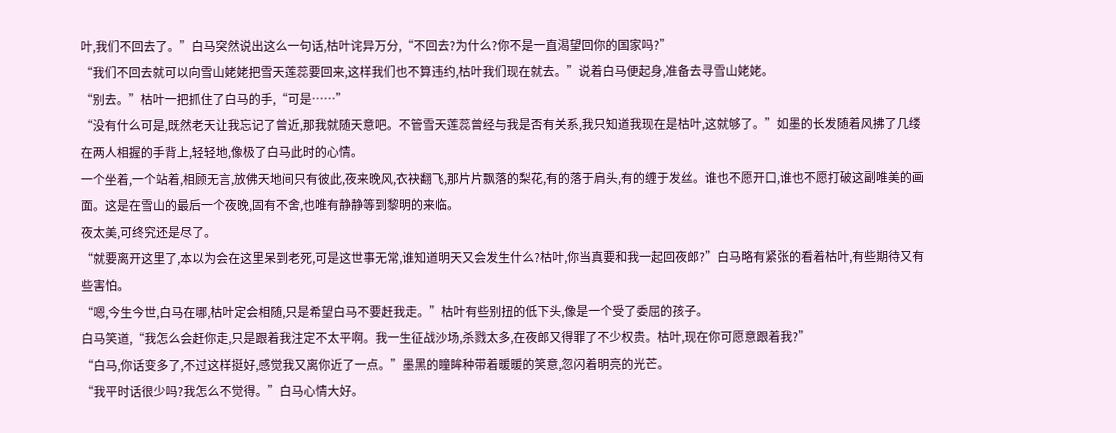叶,我们不回去了。”白马突然说出这么一句话,枯叶诧异万分,“不回去?为什么?你不是一直渴望回你的国家吗?”
“我们不回去就可以向雪山姥姥把雪天莲蕊要回来,这样我们也不算违约,枯叶我们现在就去。”说着白马便起身,准备去寻雪山姥姥。
“别去。”枯叶一把抓住了白马的手,“可是……”
“没有什么可是,既然老天让我忘记了曾近,那我就随天意吧。不管雪天莲蕊曾经与我是否有关系,我只知道我现在是枯叶,这就够了。”如墨的长发随着风拂了几缕在两人相握的手背上,轻轻地,像极了白马此时的心情。
一个坐着,一个站着,相顾无言,放佛天地间只有彼此,夜来晚风,衣袂翻飞,那片片飘落的梨花,有的落于肩头,有的缠于发丝。谁也不愿开口,谁也不愿打破这副唯美的画面。这是在雪山的最后一个夜晚,固有不舍,也唯有静静等到黎明的来临。
夜太美,可终究还是尽了。
“就要离开这里了,本以为会在这里呆到老死,可是这世事无常,谁知道明天又会发生什么?枯叶,你当真要和我一起回夜郎?”白马略有紧张的看着枯叶,有些期待又有些害怕。
“嗯,今生今世,白马在哪,枯叶定会相随,只是希望白马不要赶我走。”枯叶有些别扭的低下头,像是一个受了委屈的孩子。
白马笑道,“我怎么会赶你走,只是跟着我注定不太平啊。我一生征战沙场,杀戮太多,在夜郎又得罪了不少权贵。枯叶,现在你可愿意跟着我?”
“白马,你话变多了,不过这样挺好,感觉我又离你近了一点。”墨黑的瞳眸种带着暖暖的笑意,忽闪着明亮的光芒。
“我平时话很少吗?我怎么不觉得。”白马心情大好。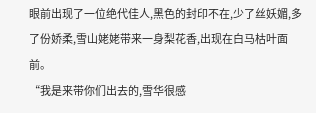眼前出现了一位绝代佳人,黑色的封印不在,少了丝妖媚,多了份娇柔,雪山姥姥带来一身梨花香,出现在白马枯叶面前。
“我是来带你们出去的,雪华很感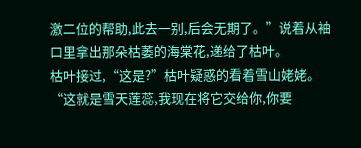激二位的帮助,此去一别,后会无期了。”说着从袖口里拿出那朵枯萎的海棠花,递给了枯叶。
枯叶接过,“这是?”枯叶疑惑的看着雪山姥姥。
“这就是雪天莲蕊,我现在将它交给你,你要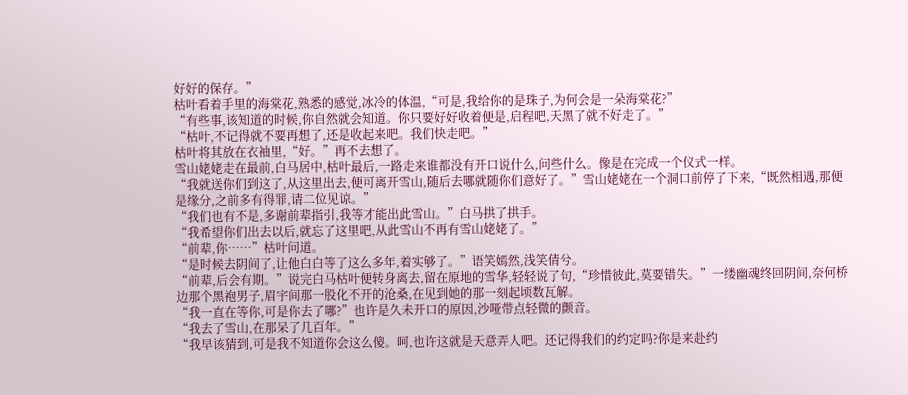好好的保存。”
枯叶看着手里的海棠花,熟悉的感觉,冰冷的体温,“可是,我给你的是珠子,为何会是一朵海棠花?”
“有些事,该知道的时候,你自然就会知道。你只要好好收着便是,启程吧,天黑了就不好走了。”
“枯叶,不记得就不要再想了,还是收起来吧。我们快走吧。”
枯叶将其放在衣袖里,“好。”再不去想了。
雪山姥姥走在最前,白马居中,枯叶最后,一路走来谁都没有开口说什么,问些什么。像是在完成一个仪式一样。
“我就送你们到这了,从这里出去,便可离开雪山,随后去哪就随你们意好了。”雪山姥姥在一个洞口前停了下来,“既然相遇,那便是缘分,之前多有得罪,请二位见谅。”
“我们也有不是,多谢前辈指引,我等才能出此雪山。”白马拱了拱手。
“我希望你们出去以后,就忘了这里吧,从此雪山不再有雪山姥姥了。”
“前辈,你……”枯叶问道。
“是时候去阴间了,让他白白等了这么多年,着实够了。”语笑嫣然,浅笑倩兮。
“前辈,后会有期。”说完白马枯叶便转身离去,留在原地的雪华,轻轻说了句,“珍惜彼此,莫要错失。”一缕幽魂终回阴间,奈何桥边那个黑袍男子,眉宇间那一股化不开的沧桑,在见到她的那一刻起顷数瓦解。
“我一直在等你,可是你去了哪?”也许是久未开口的原因,沙哑带点轻微的颤音。
“我去了雪山,在那呆了几百年。”
“我早该猜到,可是我不知道你会这么傻。呵,也许这就是天意弄人吧。还记得我们的约定吗?你是来赴约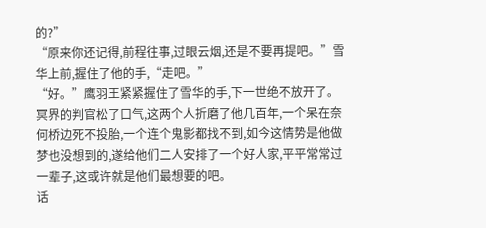的?”
“原来你还记得,前程往事,过眼云烟,还是不要再提吧。”雪华上前,握住了他的手,“走吧。”
“好。”鹰羽王紧紧握住了雪华的手,下一世绝不放开了。冥界的判官松了口气,这两个人折磨了他几百年,一个呆在奈何桥边死不投胎,一个连个鬼影都找不到,如今这情势是他做梦也没想到的,遂给他们二人安排了一个好人家,平平常常过一辈子,这或许就是他们最想要的吧。
话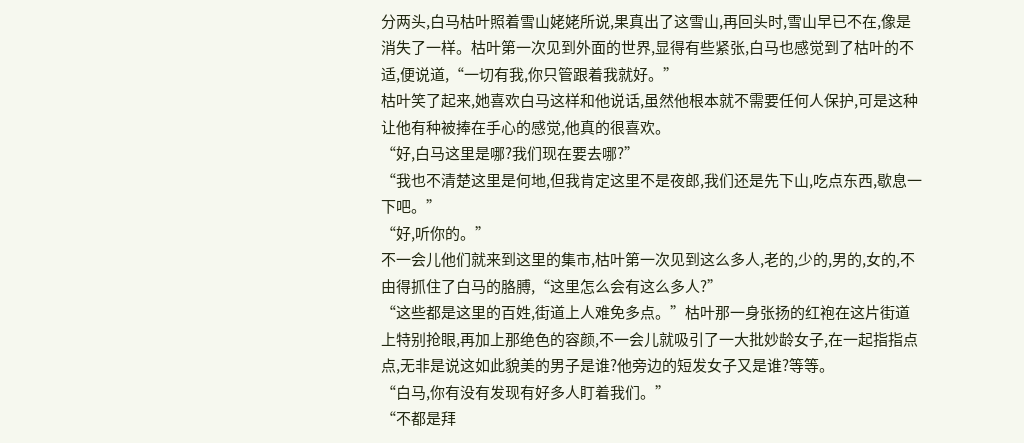分两头,白马枯叶照着雪山姥姥所说,果真出了这雪山,再回头时,雪山早已不在,像是消失了一样。枯叶第一次见到外面的世界,显得有些紧张,白马也感觉到了枯叶的不适,便说道,“一切有我,你只管跟着我就好。”
枯叶笑了起来,她喜欢白马这样和他说话,虽然他根本就不需要任何人保护,可是这种让他有种被捧在手心的感觉,他真的很喜欢。
“好,白马这里是哪?我们现在要去哪?”
“我也不清楚这里是何地,但我肯定这里不是夜郎,我们还是先下山,吃点东西,歇息一下吧。”
“好,听你的。”
不一会儿他们就来到这里的集市,枯叶第一次见到这么多人,老的,少的,男的,女的,不由得抓住了白马的胳膊,“这里怎么会有这么多人?”
“这些都是这里的百姓,街道上人难免多点。”枯叶那一身张扬的红袍在这片街道上特别抢眼,再加上那绝色的容颜,不一会儿就吸引了一大批妙龄女子,在一起指指点点,无非是说这如此貌美的男子是谁?他旁边的短发女子又是谁?等等。
“白马,你有没有发现有好多人盯着我们。”
“不都是拜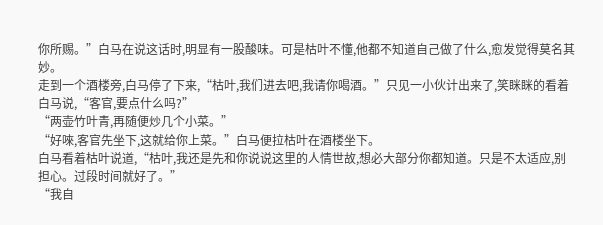你所赐。”白马在说这话时,明显有一股酸味。可是枯叶不懂,他都不知道自己做了什么,愈发觉得莫名其妙。
走到一个酒楼旁,白马停了下来,“枯叶,我们进去吧,我请你喝酒。”只见一小伙计出来了,笑眯眯的看着白马说,“客官,要点什么吗?”
“两壶竹叶青,再随便炒几个小菜。”
“好唻,客官先坐下,这就给你上菜。”白马便拉枯叶在酒楼坐下。
白马看着枯叶说道,“枯叶,我还是先和你说说这里的人情世故,想必大部分你都知道。只是不太适应,别担心。过段时间就好了。”
“我自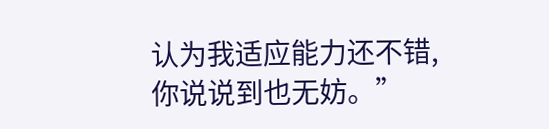认为我适应能力还不错,你说说到也无妨。”